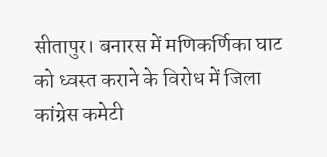सीतापुर। बनारस में मणिकर्णिका घाट को ध्वस्त कराने के विरोध में जिला कांग्रेस कमेटी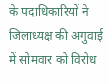के पदाधिकारियों ने जिलाध्यक्ष की अगुवाई में सोमवार को विरोध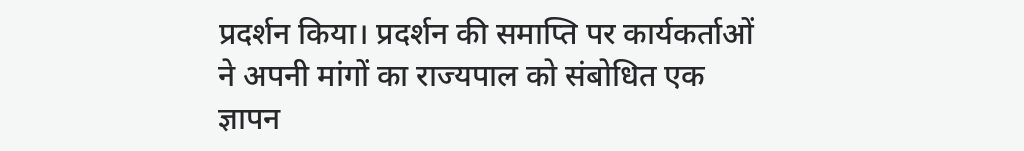प्रदर्शन किया। प्रदर्शन की समाप्ति पर कार्यकर्ताओं ने अपनी मांगों का राज्यपाल को संबोधित एक ज्ञापन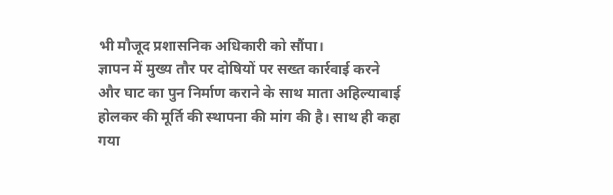भी मौजूद प्रशासनिक अधिकारी को सौंपा।
ज्ञापन में मुख्य तौर पर दोषियों पर सख्त कार्रवाई करने और घाट का पुन निर्माण कराने के साथ माता अहिल्याबाई होलकर की मूर्ति की स्थापना की मांग की है। साथ ही कहा गया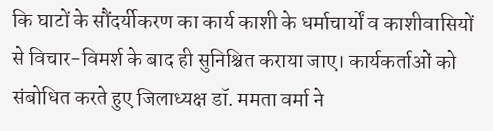कि घाटों के सौंदर्यीकरण का कार्य काशी के धर्माचार्यों व काशीवासियों से विचार-विमर्श के बाद ही सुनिश्चित कराया जाए। कार्यकर्ताओं को संबोधित करते हुए जिलाध्यक्ष डॉ. ममता वर्मा ने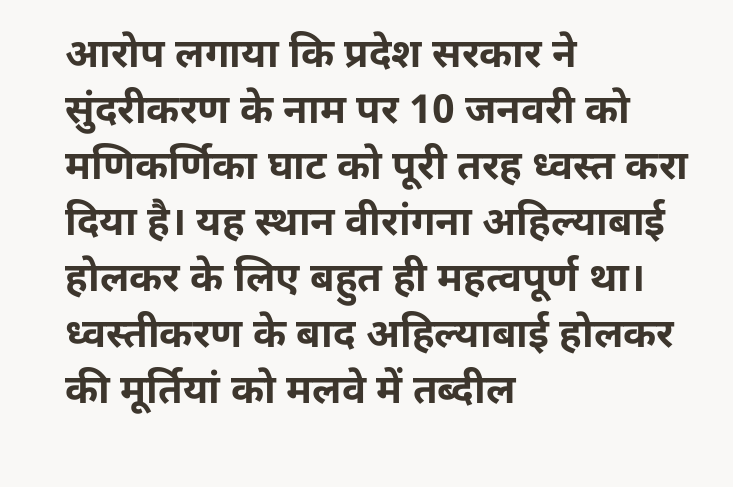आरोप लगाया कि प्रदेश सरकार ने सुंदरीकरण के नाम पर 10 जनवरी को मणिकर्णिका घाट को पूरी तरह ध्वस्त करा दिया है। यह स्थान वीरांगना अहिल्याबाई होलकर के लिए बहुत ही महत्वपूर्ण था।
ध्वस्तीकरण के बाद अहिल्याबाई होलकर की मूर्तियां को मलवे में तब्दील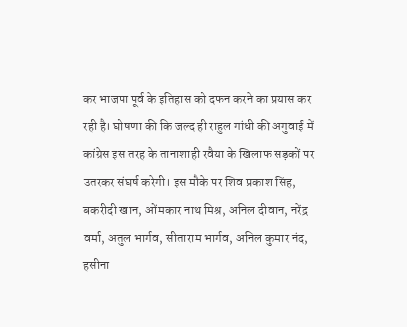कर भाजपा पूर्व के इतिहास को दफन करने का प्रयास कर रही है। घोषणा की कि जल्द ही राहुल गांधी की अगुवाई में कांग्रेस इस तरह के तानाशाही रवैया के खिलाफ सड़कों पर उतरकर संघर्ष करेगी। इस मौके पर शिव प्रकाश सिंह, बकरीदी खान, ओंमकार नाथ मिश्र, अनिल दीवान, नरेंद्र वर्मा, अतुल भार्गव, सीताराम भार्गव, अनिल कुमार नंद, हसीना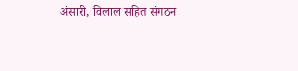अंसारी, विलाल सहित संगठन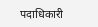पदाधिकारी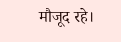मौजूद रहे।